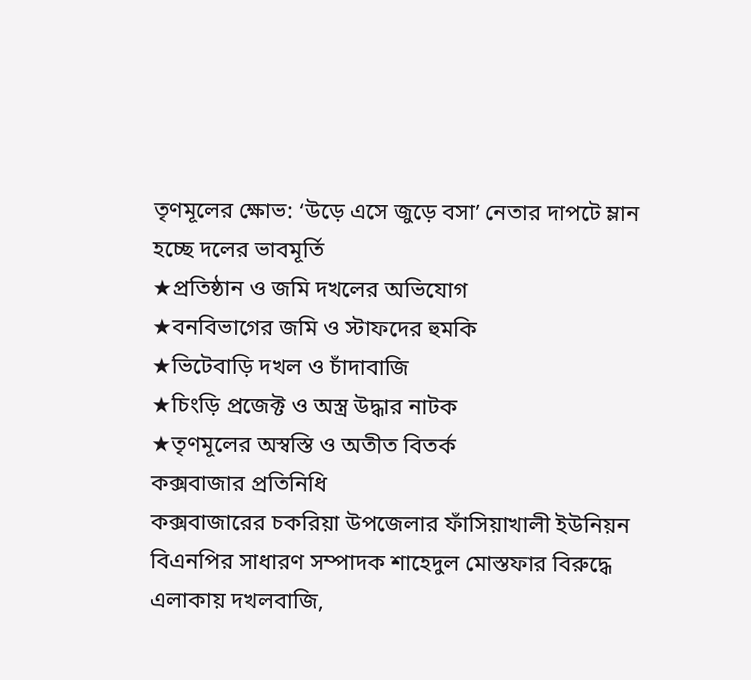তৃণমূলের ক্ষোভ: ‘উড়ে এসে জুড়ে বসা’ নেতার দাপটে ম্লান হচ্ছে দলের ভাবমূর্তি
★প্রতিষ্ঠান ও জমি দখলের অভিযোগ
★বনবিভাগের জমি ও স্টাফদের হুমকি
★ভিটেবাড়ি দখল ও চাঁদাবাজি
★চিংড়ি প্রজেক্ট ও অস্ত্র উদ্ধার নাটক
★তৃণমূলের অস্বস্তি ও অতীত বিতর্ক
কক্সবাজার প্রতিনিধি
কক্সবাজারের চকরিয়া উপজেলার ফাঁসিয়াখালী ইউনিয়ন বিএনপির সাধারণ সম্পাদক শাহেদুল মোস্তফার বিরুদ্ধে এলাকায় দখলবাজি,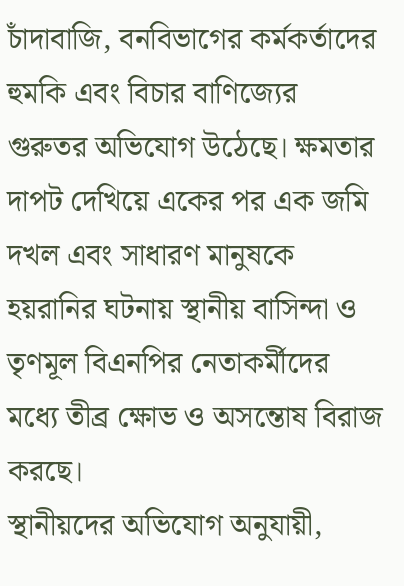চাঁদাবাজি, বনবিভাগের কর্মকর্তাদের হুমকি এবং বিচার বাণিজ্যের গুরুতর অভিযোগ উঠেছে। ক্ষমতার দাপট দেখিয়ে একের পর এক জমি দখল এবং সাধারণ মানুষকে হয়রানির ঘটনায় স্থানীয় বাসিন্দা ও তৃণমূল বিএনপির নেতাকর্মীদের মধ্যে তীব্র ক্ষোভ ও অসন্তোষ বিরাজ করছে।
স্থানীয়দের অভিযোগ অনুযায়ী,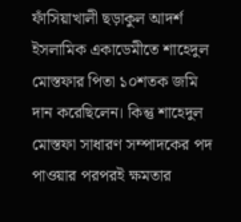ফাঁসিয়াখালী ছড়াকুল আদর্শ ইসলামিক একাডেমীতে শাহেদুল মোস্তফার পিতা ১০শতক জমি দান করেছিলেন। কিন্তু শাহেদুল মোস্তফা সাধারণ সম্পাদকের পদ পাওয়ার পরপরই ক্ষমতার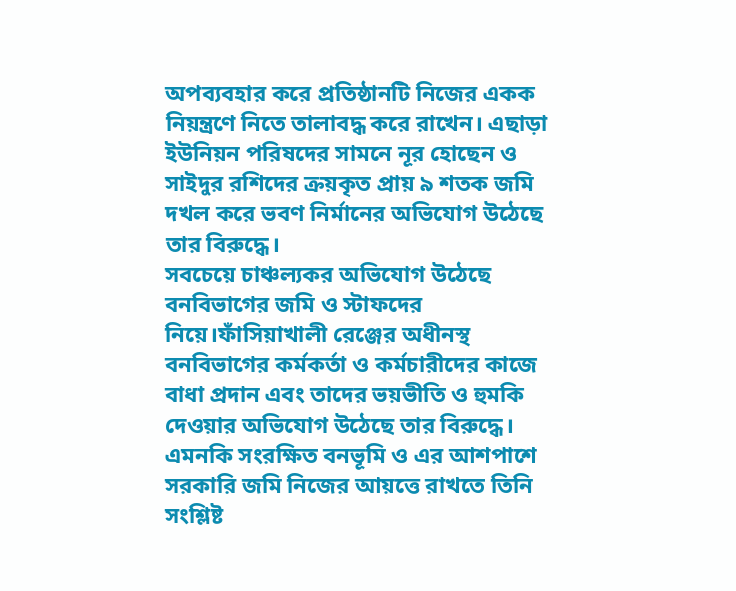অপব্যবহার করে প্রতিষ্ঠানটি নিজের একক নিয়ন্ত্রণে নিতে তালাবদ্ধ করে রাখেন। এছাড়া ইউনিয়ন পরিষদের সামনে নূর হোছেন ও সাইদুর রশিদের ক্রয়কৃত প্রায় ৯ শতক জমি দখল করে ভবণ নির্মানের অভিযোগ উঠেছে তার বিরুদ্ধে।
সবচেয়ে চাঞ্চল্যকর অভিযোগ উঠেছে বনবিভাগের জমি ও স্টাফদের নিয়ে।ফাঁসিয়াখালী রেঞ্জের অধীনস্থ বনবিভাগের কর্মকর্তা ও কর্মচারীদের কাজে বাধা প্রদান এবং তাদের ভয়ভীতি ও হুমকি দেওয়ার অভিযোগ উঠেছে তার বিরুদ্ধে। এমনকি সংরক্ষিত বনভূমি ও এর আশপাশে সরকারি জমি নিজের আয়ত্তে রাখতে তিনি সংশ্লিষ্ট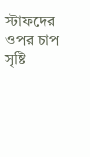স্টাফদের ওপর চাপ সৃষ্টি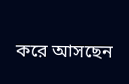করে আসছেন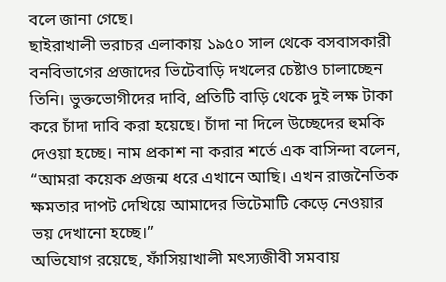বলে জানা গেছে।
ছাইরাখালী ভরাচর এলাকায় ১৯৫০ সাল থেকে বসবাসকারী বনবিভাগের প্রজাদের ভিটেবাড়ি দখলের চেষ্টাও চালাচ্ছেন তিনি। ভুক্তভোগীদের দাবি, প্রতিটি বাড়ি থেকে দুই লক্ষ টাকা করে চাঁদা দাবি করা হয়েছে। চাঁদা না দিলে উচ্ছেদের হুমকি দেওয়া হচ্ছে। নাম প্রকাশ না করার শর্তে এক বাসিন্দা বলেন, “আমরা কয়েক প্রজন্ম ধরে এখানে আছি। এখন রাজনৈতিক ক্ষমতার দাপট দেখিয়ে আমাদের ভিটেমাটি কেড়ে নেওয়ার ভয় দেখানো হচ্ছে।”
অভিযোগ রয়েছে, ফাঁসিয়াখালী মৎস্যজীবী সমবায়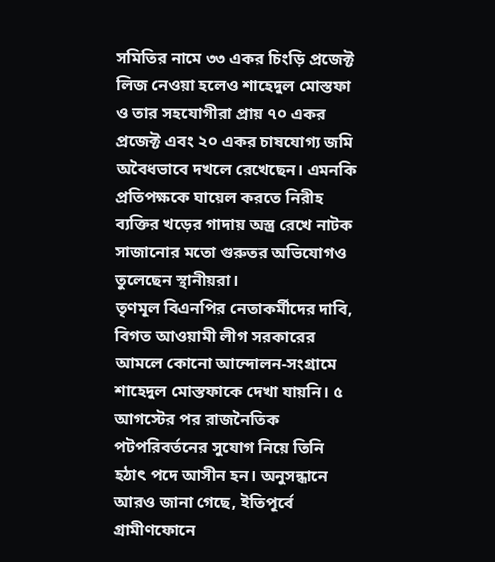সমিতির নামে ৩৩ একর চিংড়ি প্রজেক্ট লিজ নেওয়া হলেও শাহেদুল মোস্তফা ও তার সহযোগীরা প্রায় ৭০ একর প্রজেক্ট এবং ২০ একর চাষযোগ্য জমি অবৈধভাবে দখলে রেখেছেন। এমনকি প্রতিপক্ষকে ঘায়েল করতে নিরীহ ব্যক্তির খড়ের গাদায় অস্ত্র রেখে নাটক সাজানোর মতো গুরুতর অভিযোগও তুলেছেন স্থানীয়রা।
তৃণমূল বিএনপির নেতাকর্মীদের দাবি, বিগত আওয়ামী লীগ সরকারের আমলে কোনো আন্দোলন-সংগ্রামে শাহেদুল মোস্তফাকে দেখা যায়নি। ৫ আগস্টের পর রাজনৈতিক পটপরিবর্তনের সুযোগ নিয়ে তিনি হঠাৎ পদে আসীন হন। অনুসন্ধানে আরও জানা গেছে, ইতিপূর্বে গ্রামীণফোনে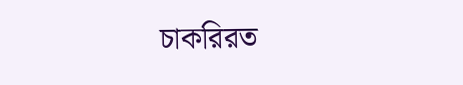চাকরিরত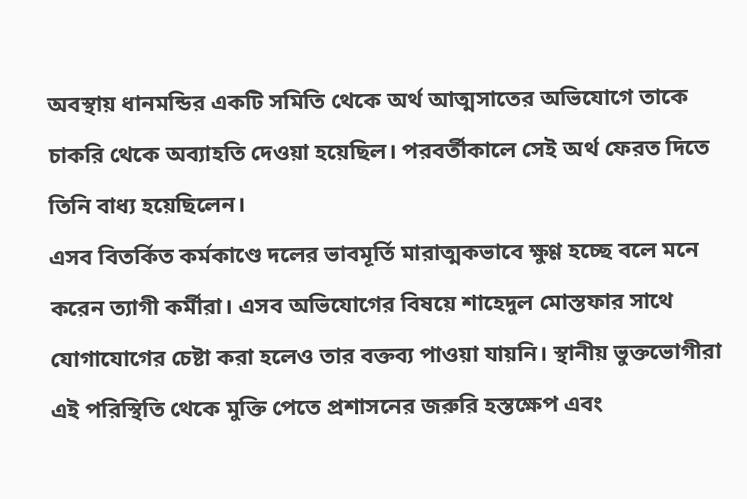অবস্থায় ধানমন্ডির একটি সমিতি থেকে অর্থ আত্মসাতের অভিযোগে তাকে চাকরি থেকে অব্যাহতি দেওয়া হয়েছিল। পরবর্তীকালে সেই অর্থ ফেরত দিতে তিনি বাধ্য হয়েছিলেন।
এসব বিতর্কিত কর্মকাণ্ডে দলের ভাবমূর্তি মারাত্মকভাবে ক্ষুণ্ণ হচ্ছে বলে মনে করেন ত্যাগী কর্মীরা। এসব অভিযোগের বিষয়ে শাহেদুল মোস্তফার সাথে যোগাযোগের চেষ্টা করা হলেও তার বক্তব্য পাওয়া যায়নি। স্থানীয় ভুক্তভোগীরা এই পরিস্থিতি থেকে মুক্তি পেতে প্রশাসনের জরুরি হস্তক্ষেপ এবং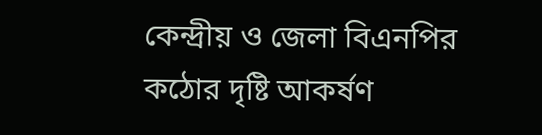কেন্দ্রীয় ও জেলা বিএনপির কঠোর দৃষ্টি আকর্ষণ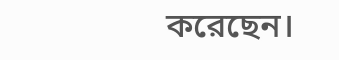করেছেন।